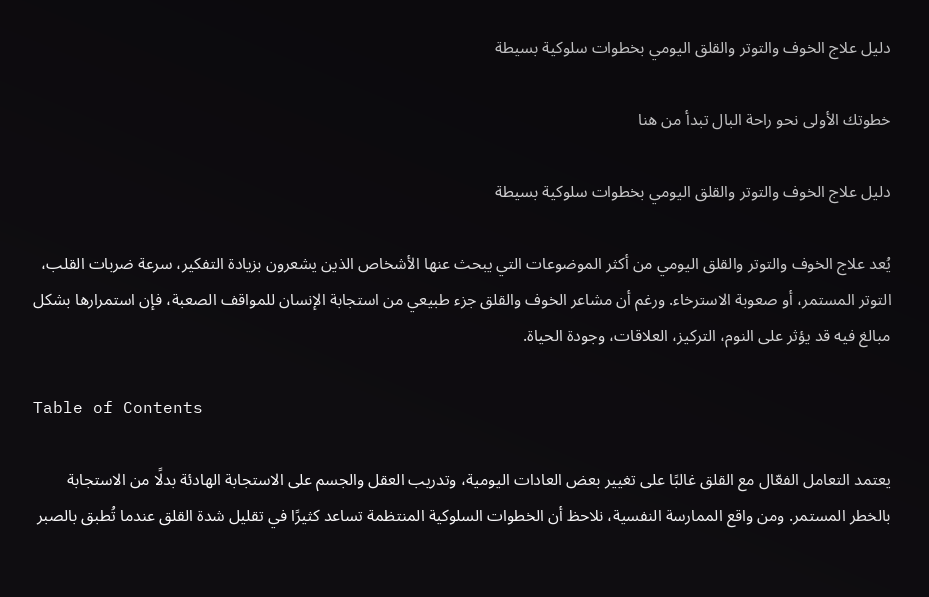دليل علاج الخوف والتوتر والقلق اليومي بخطوات سلوكية بسيطة

خطوتك الأولى نحو راحة البال تبدأ من هنا

دليل علاج الخوف والتوتر والقلق اليومي بخطوات سلوكية بسيطة

يُعد علاج الخوف والتوتر والقلق اليومي من أكثر الموضوعات التي يبحث عنها الأشخاص الذين يشعرون بزيادة التفكير، سرعة ضربات القلب، التوتر المستمر، أو صعوبة الاسترخاء. ورغم أن مشاعر الخوف والقلق جزء طبيعي من استجابة الإنسان للمواقف الصعبة، فإن استمرارها بشكل مبالغ فيه قد يؤثر على النوم، التركيز، العلاقات، وجودة الحياة.

Table of Contents

يعتمد التعامل الفعّال مع القلق غالبًا على تغيير بعض العادات اليومية، وتدريب العقل والجسم على الاستجابة الهادئة بدلًا من الاستجابة بالخطر المستمر. ومن واقع الممارسة النفسية، نلاحظ أن الخطوات السلوكية المنتظمة تساعد كثيرًا في تقليل شدة القلق عندما تُطبق بالصبر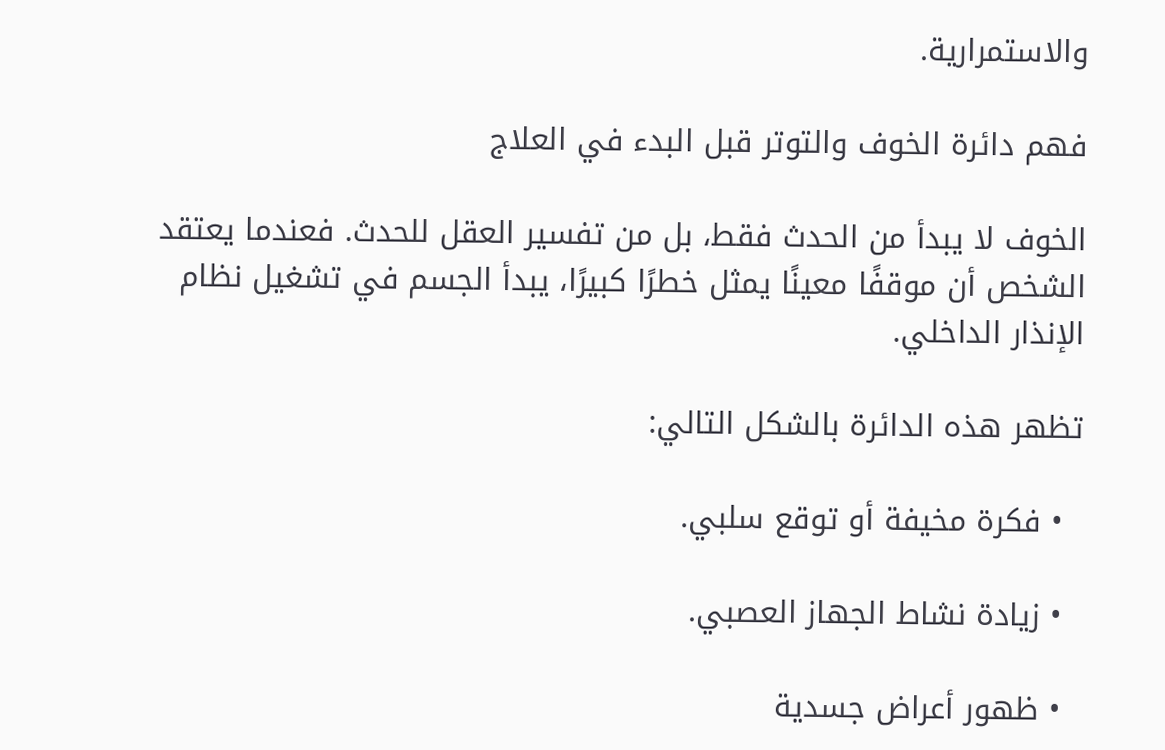والاستمرارية.

فهم دائرة الخوف والتوتر قبل البدء في العلاج

الخوف لا يبدأ من الحدث فقط، بل من تفسير العقل للحدث. فعندما يعتقد الشخص أن موقفًا معينًا يمثل خطرًا كبيرًا، يبدأ الجسم في تشغيل نظام الإنذار الداخلي.

تظهر هذه الدائرة بالشكل التالي:

  • فكرة مخيفة أو توقع سلبي.

  • زيادة نشاط الجهاز العصبي.

  • ظهور أعراض جسدية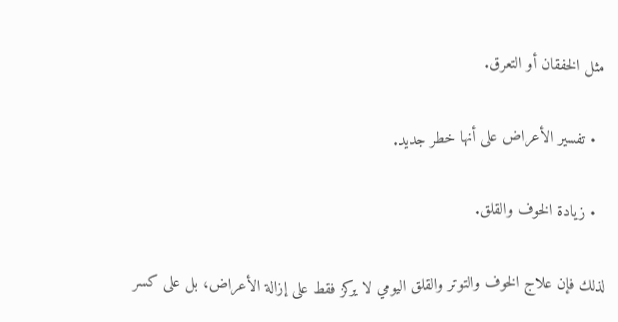مثل الخفقان أو التعرق.

  • تفسير الأعراض على أنها خطر جديد.

  • زيادة الخوف والقلق.

لذلك فإن علاج الخوف والتوتر والقلق اليومي لا يركز فقط على إزالة الأعراض، بل على كسر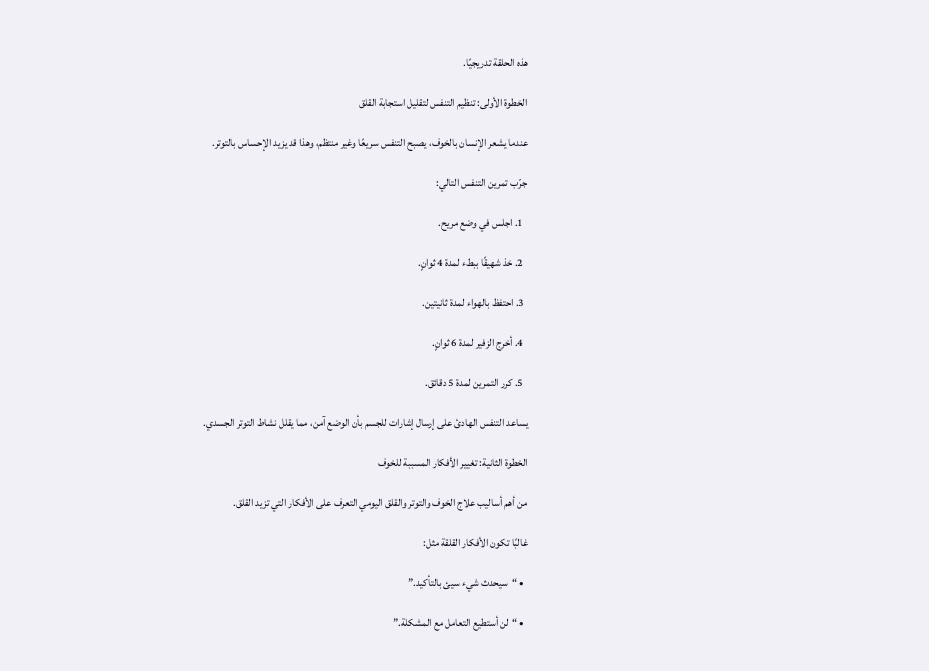هذه الحلقة تدريجيًا.

الخطوة الأولى: تنظيم التنفس لتقليل استجابة القلق

عندما يشعر الإنسان بالخوف، يصبح التنفس سريعًا وغير منتظم، وهذا قد يزيد الإحساس بالتوتر.

جرّب تمرين التنفس التالي:

  1. اجلس في وضع مريح.

  2. خذ شهيقًا ببطء لمدة 4 ثوانٍ.

  3. احتفظ بالهواء لمدة ثانيتين.

  4. أخرج الزفير لمدة 6 ثوانٍ.

  5. كرر التمرين لمدة 5 دقائق.

يساعد التنفس الهادئ على إرسال إشارات للجسم بأن الوضع آمن، مما يقلل نشاط التوتر الجسدي.

الخطوة الثانية: تغيير الأفكار المسببة للخوف

من أهم أساليب علاج الخوف والتوتر والقلق اليومي التعرف على الأفكار التي تزيد القلق.

غالبًا تكون الأفكار القلقة مثل:

  • “سيحدث شيء سيئ بالتأكيد.”

  • “لن أستطيع التعامل مع المشكلة.”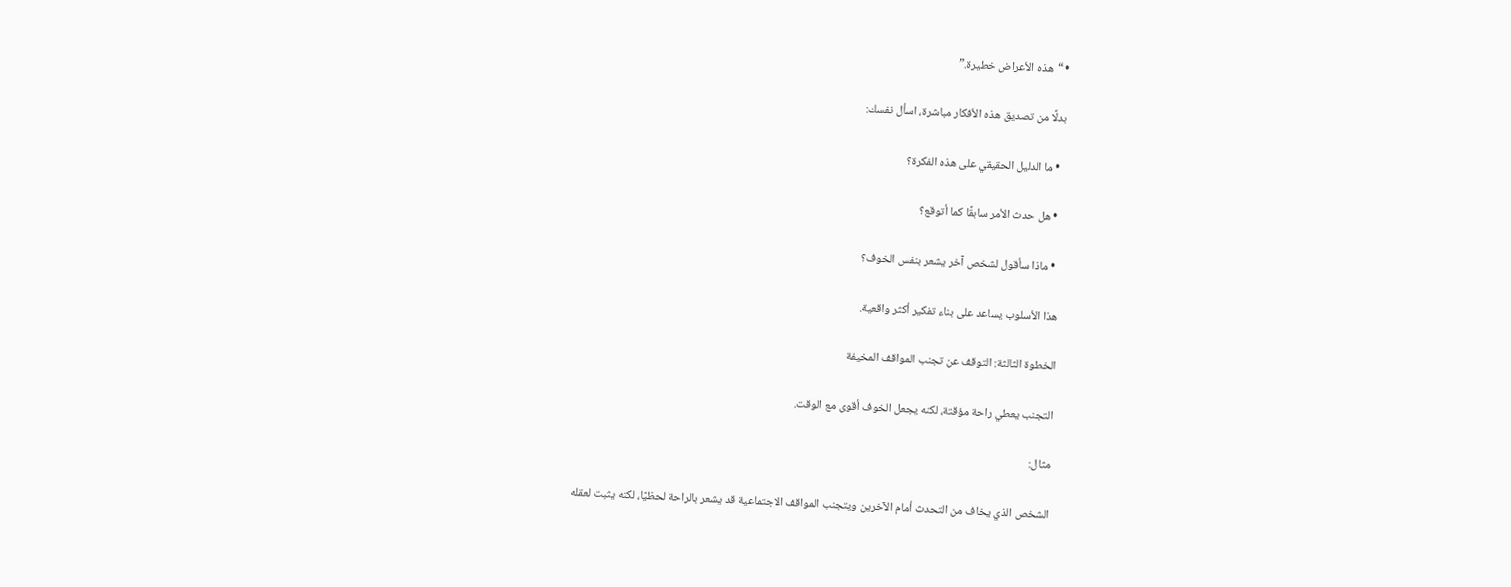• “هذه الأعراض خطيرة.”

بدلًا من تصديق هذه الأفكار مباشرة، اسأل نفسك:

  • ما الدليل الحقيقي على هذه الفكرة؟

  • هل حدث الأمر سابقًا كما أتوقع؟

  • ماذا سأقول لشخص آخر يشعر بنفس الخوف؟

هذا الأسلوب يساعد على بناء تفكير أكثر واقعية.

الخطوة الثالثة: التوقف عن تجنب المواقف المخيفة

التجنب يعطي راحة مؤقتة، لكنه يجعل الخوف أقوى مع الوقت.

مثال:

الشخص الذي يخاف من التحدث أمام الآخرين ويتجنب المواقف الاجتماعية قد يشعر بالراحة لحظيًا، لكنه يثبت لعقله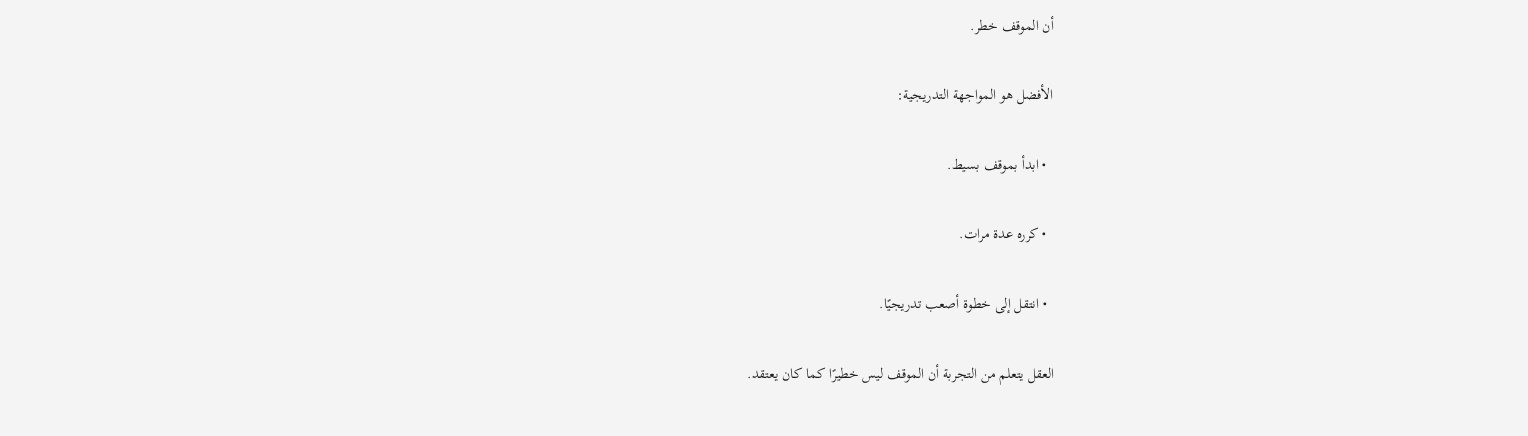أن الموقف خطر.

الأفضل هو المواجهة التدريجية:

  • ابدأ بموقف بسيط.

  • كرره عدة مرات.

  • انتقل إلى خطوة أصعب تدريجيًا.

العقل يتعلم من التجربة أن الموقف ليس خطيرًا كما كان يعتقد.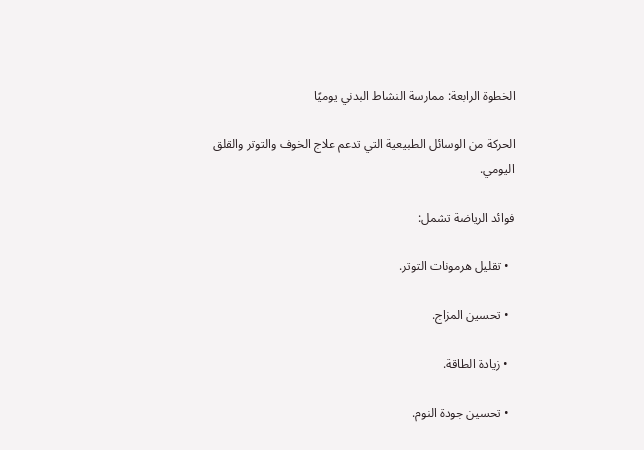الخطوة الرابعة: ممارسة النشاط البدني يوميًا

الحركة من الوسائل الطبيعية التي تدعم علاج الخوف والتوتر والقلق اليومي.

فوائد الرياضة تشمل:

  • تقليل هرمونات التوتر.

  • تحسين المزاج.

  • زيادة الطاقة.

  • تحسين جودة النوم.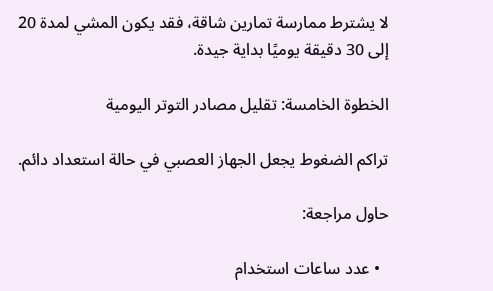لا يشترط ممارسة تمارين شاقة، فقد يكون المشي لمدة 20 إلى 30 دقيقة يوميًا بداية جيدة.

الخطوة الخامسة: تقليل مصادر التوتر اليومية

تراكم الضغوط يجعل الجهاز العصبي في حالة استعداد دائم.

حاول مراجعة:

  • عدد ساعات استخدام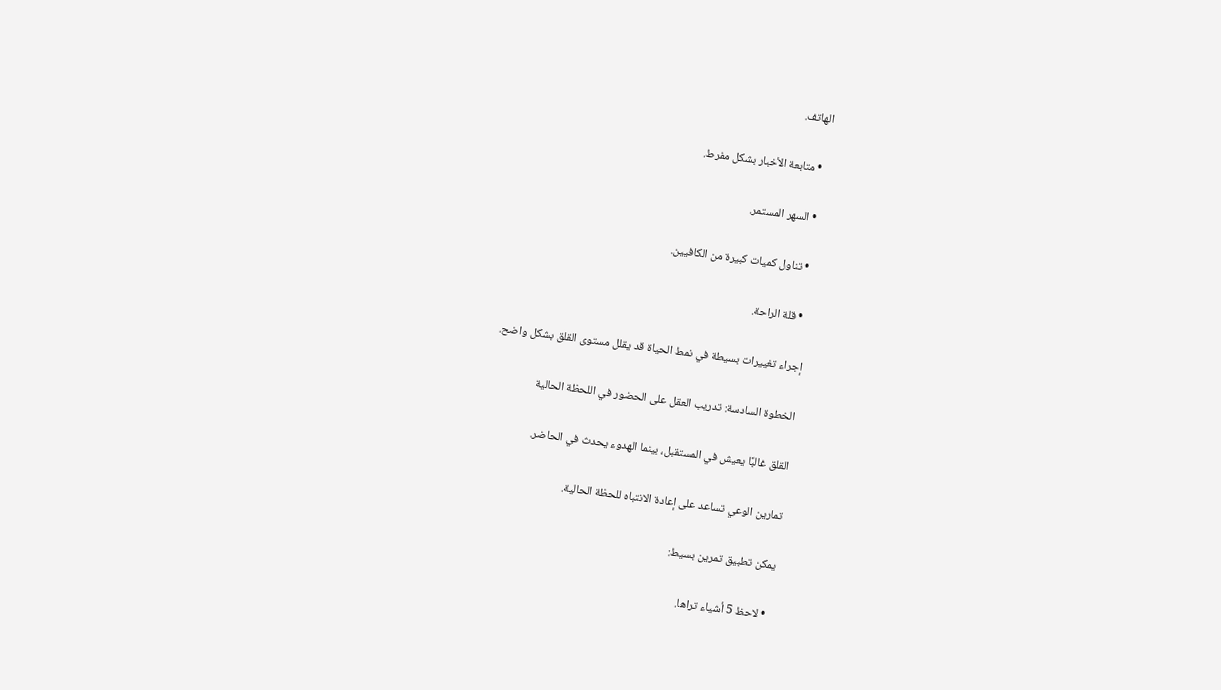الهاتف.

  • متابعة الأخبار بشكل مفرط.

  • السهر المستمر.

  • تناول كميات كبيرة من الكافيين.

  • قلة الراحة.

إجراء تغييرات بسيطة في نمط الحياة قد يقلل مستوى القلق بشكل واضح.

الخطوة السادسة: تدريب العقل على الحضور في اللحظة الحالية

القلق غالبًا يعيش في المستقبل، بينما الهدوء يحدث في الحاضر.

تمارين الوعي تساعد على إعادة الانتباه للحظة الحالية.

يمكن تطبيق تمرين بسيط:

  • لاحظ 5 أشياء تراها.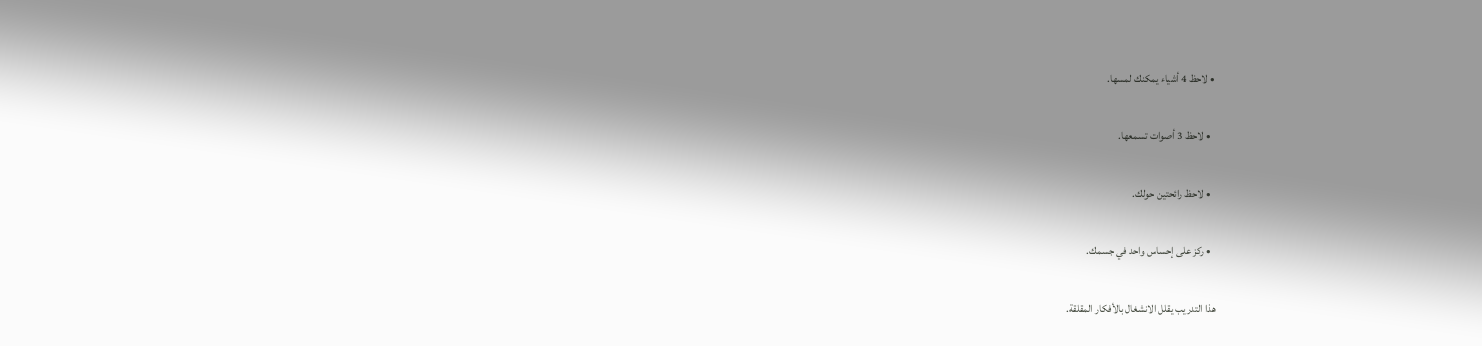• لاحظ 4 أشياء يمكنك لمسها.

  • لاحظ 3 أصوات تسمعها.

  • لاحظ رائحتين حولك.

  • ركز على إحساس واحد في جسمك.

هذا التدريب يقلل الانشغال بالأفكار المقلقة.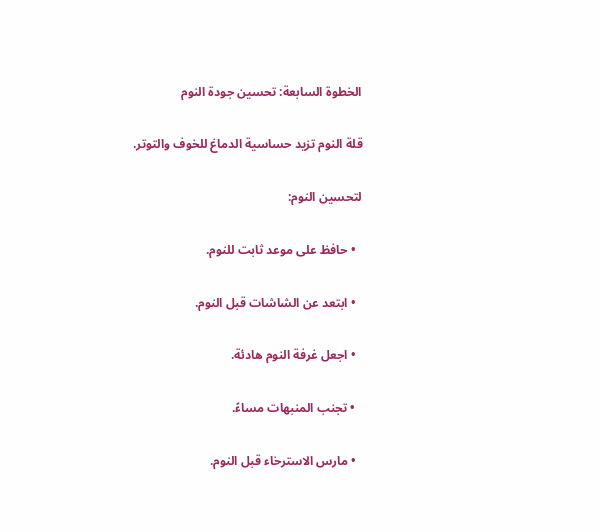الخطوة السابعة: تحسين جودة النوم

قلة النوم تزيد حساسية الدماغ للخوف والتوتر.

لتحسين النوم:

  • حافظ على موعد ثابت للنوم.

  • ابتعد عن الشاشات قبل النوم.

  • اجعل غرفة النوم هادئة.

  • تجنب المنبهات مساءً.

  • مارس الاسترخاء قبل النوم.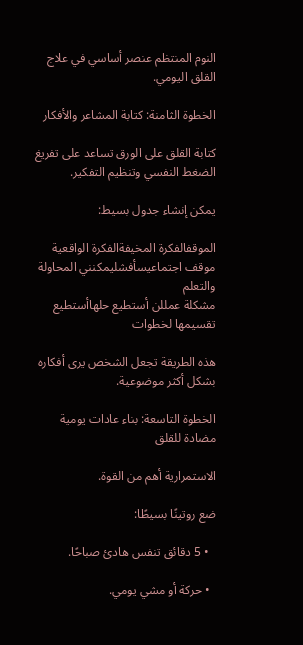النوم المنتظم عنصر أساسي في علاج القلق اليومي.

الخطوة الثامنة: كتابة المشاعر والأفكار

كتابة القلق على الورق تساعد على تفريغ الضغط النفسي وتنظيم التفكير.

يمكن إنشاء جدول بسيط:

الموقفالفكرة المخيفةالفكرة الواقعية
موقف اجتماعيسأفشليمكنني المحاولة والتعلم
مشكلة عمللن أستطيع حلهاأستطيع تقسيمها لخطوات

هذه الطريقة تجعل الشخص يرى أفكاره بشكل أكثر موضوعية.

الخطوة التاسعة: بناء عادات يومية مضادة للقلق

الاستمرارية أهم من القوة.

ضع روتينًا بسيطًا:

  • 5 دقائق تنفس هادئ صباحًا.

  • حركة أو مشي يومي.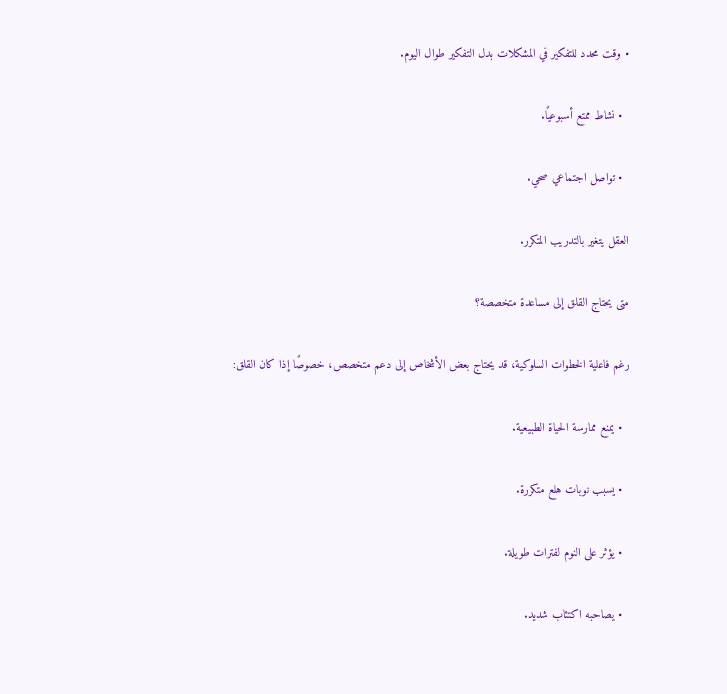• وقت محدد للتفكير في المشكلات بدل التفكير طوال اليوم.

  • نشاط ممتع أسبوعيًا.

  • تواصل اجتماعي صحي.

العقل يتغير بالتدريب المتكرر.

متى يحتاج القلق إلى مساعدة متخصصة؟

رغم فاعلية الخطوات السلوكية، قد يحتاج بعض الأشخاص إلى دعم متخصص، خصوصًا إذا كان القلق:

  • يمنع ممارسة الحياة الطبيعية.

  • يسبب نوبات هلع متكررة.

  • يؤثر على النوم لفترات طويلة.

  • يصاحبه اكتئاب شديد.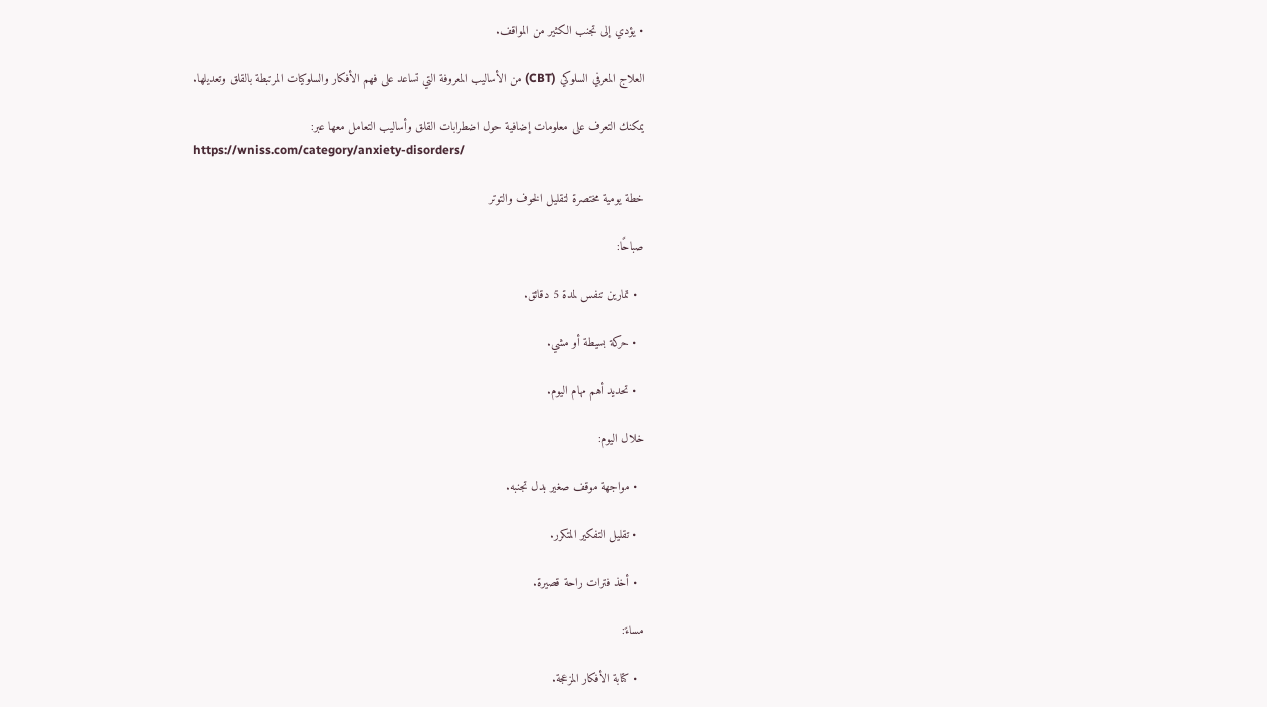• يؤدي إلى تجنب الكثير من المواقف.

العلاج المعرفي السلوكي (CBT) من الأساليب المعروفة التي تساعد على فهم الأفكار والسلوكيات المرتبطة بالقلق وتعديلها.

يمكنك التعرف على معلومات إضافية حول اضطرابات القلق وأساليب التعامل معها عبر:
https://wniss.com/category/anxiety-disorders/

خطة يومية مختصرة لتقليل الخوف والتوتر

صباحًا:

  • تمارين تنفس لمدة 5 دقائق.

  • حركة بسيطة أو مشي.

  • تحديد أهم مهام اليوم.

خلال اليوم:

  • مواجهة موقف صغير بدل تجنبه.

  • تقليل التفكير المتكرر.

  • أخذ فترات راحة قصيرة.

مساءً:

  • كتابة الأفكار المزعجة.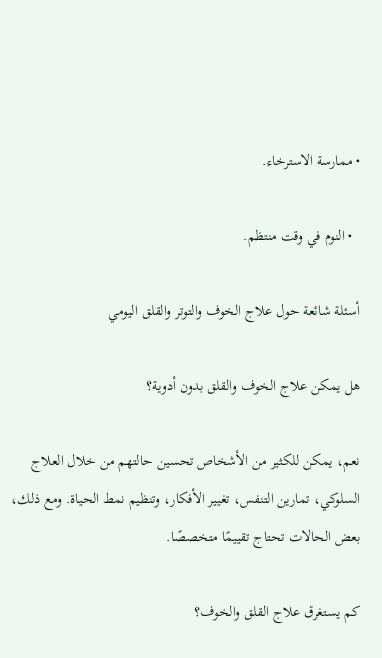• ممارسة الاسترخاء.

  • النوم في وقت منتظم.

أسئلة شائعة حول علاج الخوف والتوتر والقلق اليومي

هل يمكن علاج الخوف والقلق بدون أدوية؟

نعم، يمكن للكثير من الأشخاص تحسين حالتهم من خلال العلاج السلوكي، تمارين التنفس، تغيير الأفكار، وتنظيم نمط الحياة. ومع ذلك، بعض الحالات تحتاج تقييمًا متخصصًا.

كم يستغرق علاج القلق والخوف؟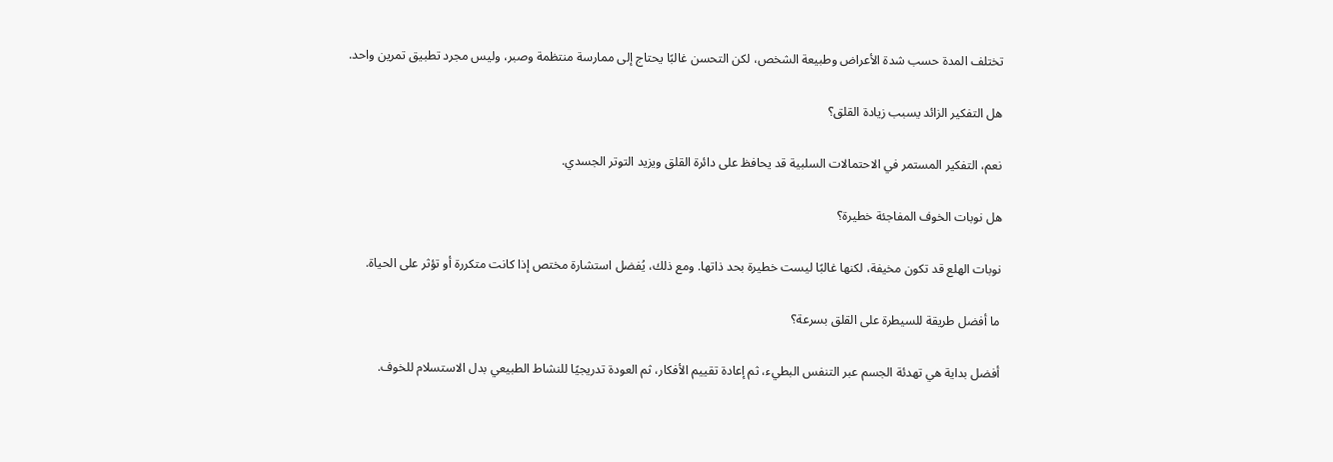تختلف المدة حسب شدة الأعراض وطبيعة الشخص، لكن التحسن غالبًا يحتاج إلى ممارسة منتظمة وصبر، وليس مجرد تطبيق تمرين واحد.

هل التفكير الزائد يسبب زيادة القلق؟

نعم، التفكير المستمر في الاحتمالات السلبية قد يحافظ على دائرة القلق ويزيد التوتر الجسدي.

هل نوبات الخوف المفاجئة خطيرة؟

نوبات الهلع قد تكون مخيفة، لكنها غالبًا ليست خطيرة بحد ذاتها. ومع ذلك، يُفضل استشارة مختص إذا كانت متكررة أو تؤثر على الحياة.

ما أفضل طريقة للسيطرة على القلق بسرعة؟

أفضل بداية هي تهدئة الجسم عبر التنفس البطيء، ثم إعادة تقييم الأفكار، ثم العودة تدريجيًا للنشاط الطبيعي بدل الاستسلام للخوف.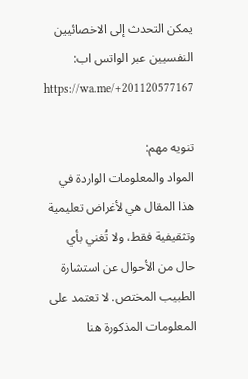يمكن التحدث إلى الاخصائيين النفسيين عبر الواتس اب:
https://wa.me/+201120577167

تنويه مهم:
المواد والمعلومات الواردة في هذا المقال هي لأغراض تعليمية وتثقيفية فقط، ولا تُغني بأي حال من الأحوال عن استشارة الطبيب المختص. لا تعتمد على المعلومات المذكورة هنا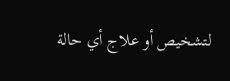لتشخيص أو علاج أي حالة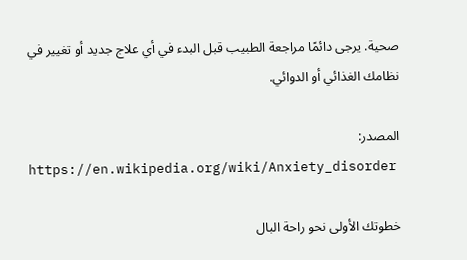صحية. يرجى دائمًا مراجعة الطبيب قبل البدء في أي علاج جديد أو تغيير في نظامك الغذائي أو الدوائي.

المصدر:
https://en.wikipedia.org/wiki/Anxiety_disorder

خطوتك الأولى نحو راحة البال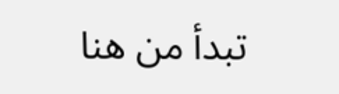تبدأ من هنا